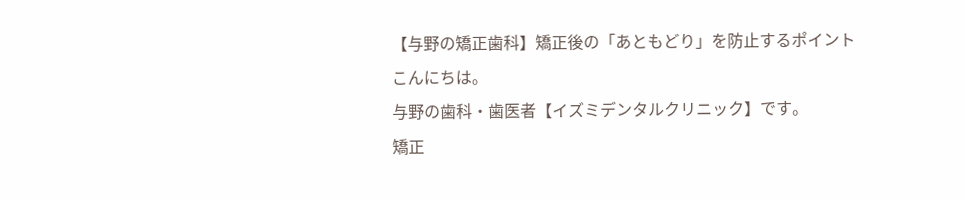【与野の矯正歯科】矯正後の「あともどり」を防止するポイント
こんにちは。
与野の歯科・歯医者【イズミデンタルクリニック】です。
矯正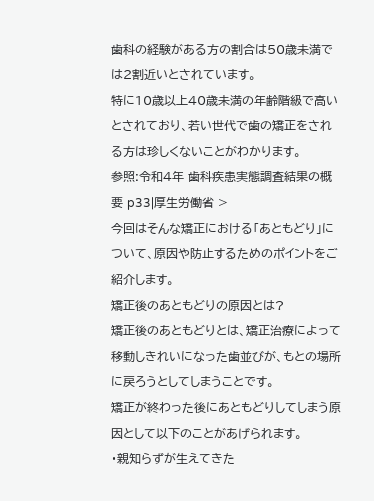歯科の経験がある方の割合は50歳未満では2割近いとされています。
特に10歳以上40歳未満の年齢階級で高いとされており、若い世代で歯の矯正をされる方は珍しくないことがわかります。
参照:令和4年 歯科疾患実態調査結果の概要 p33|厚生労働省 >
今回はそんな矯正における「あともどり」について、原因や防止するためのポイントをご紹介します。
矯正後のあともどりの原因とは?
矯正後のあともどりとは、矯正治療によって移動しきれいになった歯並びが、もとの場所に戻ろうとしてしまうことです。
矯正が終わった後にあともどりしてしまう原因として以下のことがあげられます。
・親知らずが生えてきた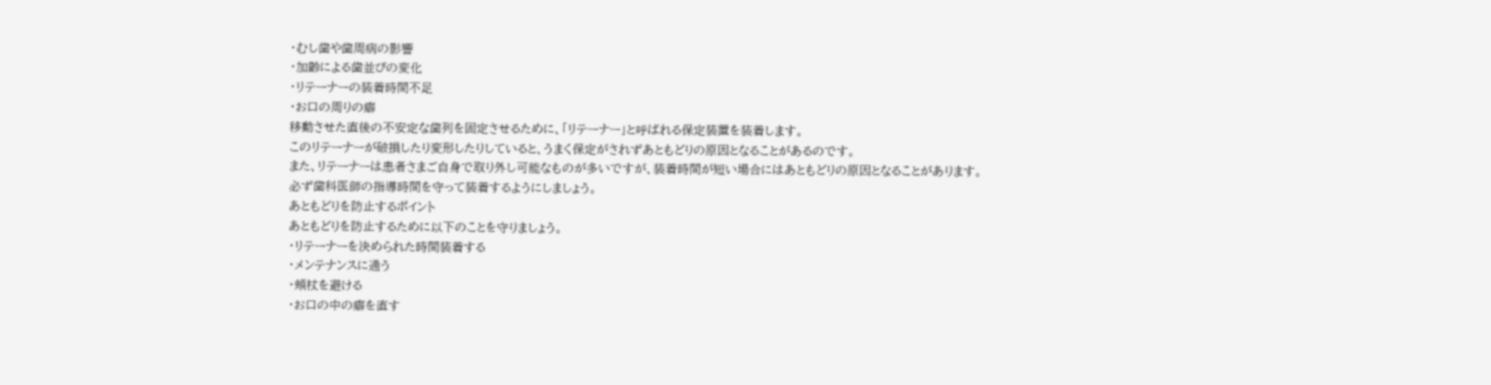・むし歯や歯周病の影響
・加齢による歯並びの変化
・リテーナーの装着時間不足
・お口の周りの癖
移動させた直後の不安定な歯列を固定させるために、「リテーナー」と呼ばれる保定装置を装着します。
このリテーナーが破損したり変形したりしていると、うまく保定がされずあともどりの原因となることがあるのです。
また、リテーナーは患者さまご自身で取り外し可能なものが多いですが、装着時間が短い場合にはあともどりの原因となることがあります。
必ず歯科医師の指導時間を守って装着するようにしましょう。
あともどりを防止するポイント
あともどりを防止するために以下のことを守りましょう。
・リテーナーを決められた時間装着する
・メンテナンスに通う
・頬杖を避ける
・お口の中の癖を直す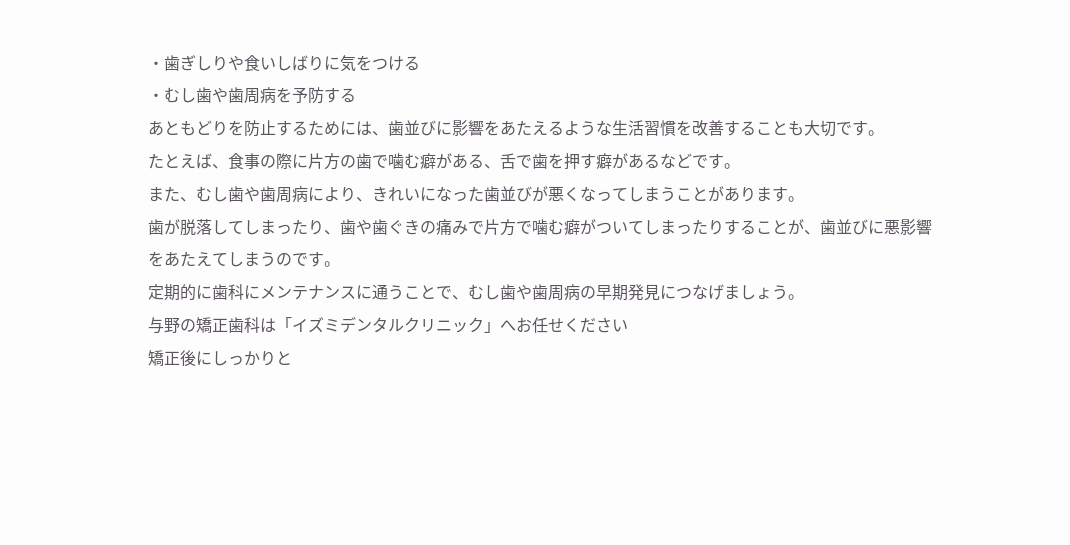・歯ぎしりや食いしばりに気をつける
・むし歯や歯周病を予防する
あともどりを防止するためには、歯並びに影響をあたえるような生活習慣を改善することも大切です。
たとえば、食事の際に片方の歯で噛む癖がある、舌で歯を押す癖があるなどです。
また、むし歯や歯周病により、きれいになった歯並びが悪くなってしまうことがあります。
歯が脱落してしまったり、歯や歯ぐきの痛みで片方で噛む癖がついてしまったりすることが、歯並びに悪影響をあたえてしまうのです。
定期的に歯科にメンテナンスに通うことで、むし歯や歯周病の早期発見につなげましょう。
与野の矯正歯科は「イズミデンタルクリニック」へお任せください
矯正後にしっかりと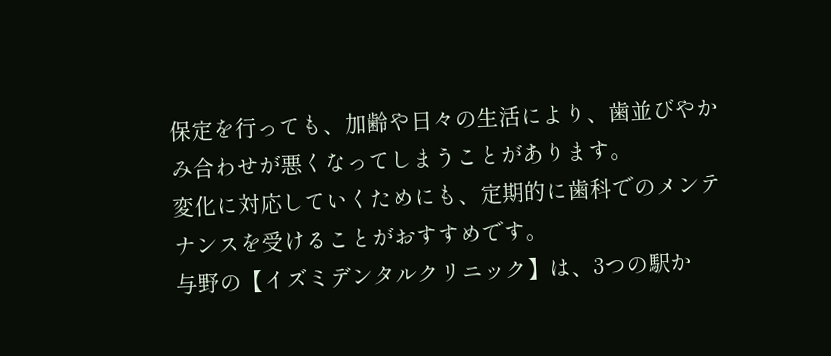保定を行っても、加齢や日々の生活により、歯並びやかみ合わせが悪くなってしまうことがあります。
変化に対応していくためにも、定期的に歯科でのメンテナンスを受けることがおすすめです。
与野の【イズミデンタルクリニック】は、3つの駅か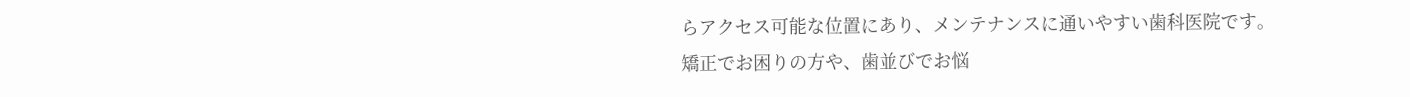らアクセス可能な位置にあり、メンテナンスに通いやすい歯科医院です。
矯正でお困りの方や、歯並びでお悩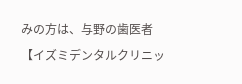みの方は、与野の歯医者【イズミデンタルクリニッ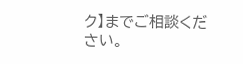ク】までご相談ください。